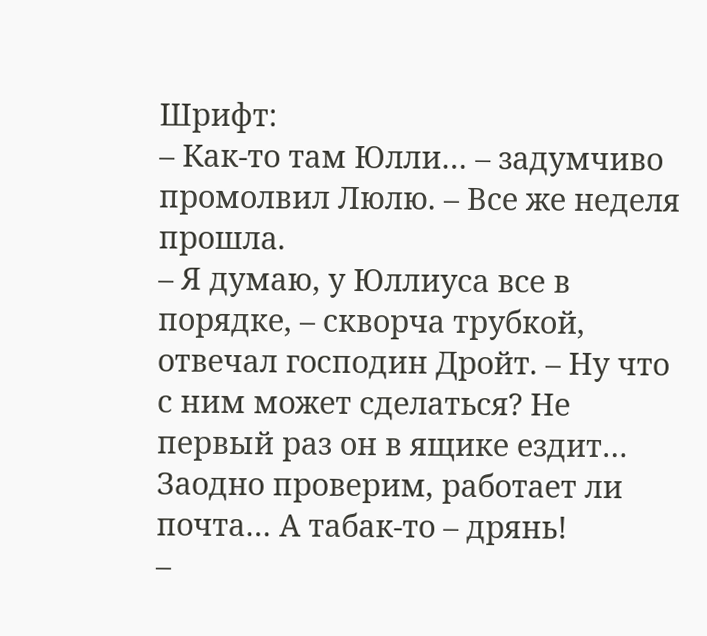Шрифт:
– Как-то там Юлли… – задумчиво промолвил Люлю. – Все же неделя прошла.
– Я думаю, у Юллиуса все в порядке, – скворча трубкой, отвечал господин Дройт. – Ну что с ним может сделаться? Не первый раз он в ящике ездит… Заодно проверим, работает ли почта… А табак-то – дрянь!
–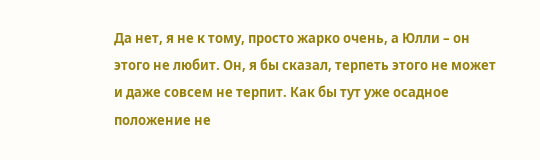Да нет, я не к тому, просто жарко очень, а Юлли – он этого не любит. Он, я бы сказал, терпеть этого не может и даже совсем не терпит. Как бы тут уже осадное положение не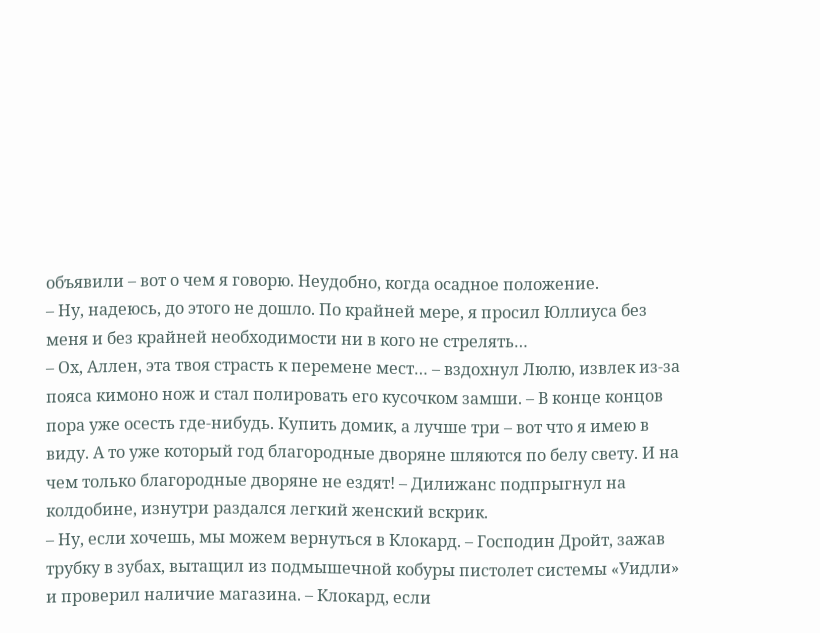объявили – вот о чем я говорю. Неудобно, когда осадное положение.
– Ну, надеюсь, до этого не дошло. По крайней мере, я просил Юллиуса без меня и без крайней необходимости ни в кого не стрелять…
– Ох, Аллен, эта твоя страсть к перемене мест… – вздохнул Люлю, извлек из-за пояса кимоно нож и стал полировать его кусочком замши. – В конце концов пора уже осесть где-нибудь. Купить домик, а лучше три – вот что я имею в виду. А то уже который год благородные дворяне шляются по белу свету. И на чем только благородные дворяне не ездят! – Дилижанс подпрыгнул на колдобине, изнутри раздался легкий женский вскрик.
– Ну, если хочешь, мы можем вернуться в Клокард. – Господин Дройт, зажав трубку в зубах, вытащил из подмышечной кобуры пистолет системы «Уидли» и проверил наличие магазина. – Клокард, если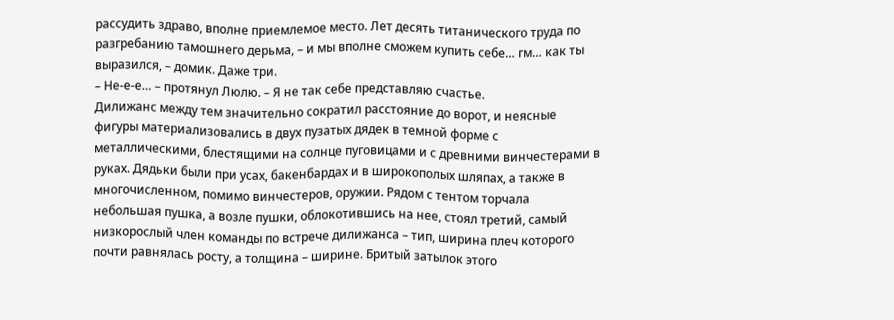рассудить здраво, вполне приемлемое место. Лет десять титанического труда по разгребанию тамошнего дерьма, – и мы вполне сможем купить себе… гм… как ты выразился, – домик. Даже три.
– Не-е-е… – протянул Люлю. – Я не так себе представляю счастье.
Дилижанс между тем значительно сократил расстояние до ворот, и неясные фигуры материализовались в двух пузатых дядек в темной форме с металлическими, блестящими на солнце пуговицами и с древними винчестерами в руках. Дядьки были при усах, бакенбардах и в широкополых шляпах, а также в многочисленном, помимо винчестеров, оружии. Рядом с тентом торчала небольшая пушка, а возле пушки, облокотившись на нее, стоял третий, самый низкорослый член команды по встрече дилижанса – тип, ширина плеч которого почти равнялась росту, а толщина – ширине. Бритый затылок этого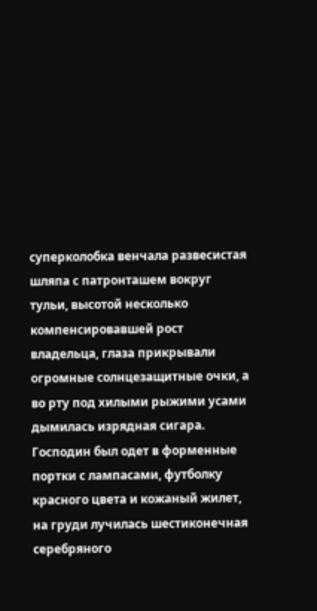суперколобка венчала развесистая шляпа с патронташем вокруг тульи, высотой несколько компенсировавшей рост владельца, глаза прикрывали огромные солнцезащитные очки, а во рту под хилыми рыжими усами дымилась изрядная сигара. Господин был одет в форменные портки с лампасами, футболку красного цвета и кожаный жилет, на груди лучилась шестиконечная серебряного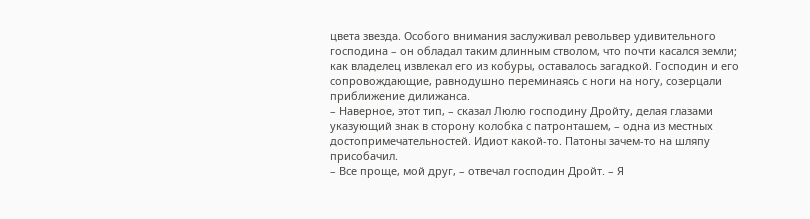цвета звезда. Особого внимания заслуживал револьвер удивительного господина – он обладал таким длинным стволом, что почти касался земли; как владелец извлекал его из кобуры, оставалось загадкой. Господин и его сопровождающие, равнодушно переминаясь с ноги на ногу, созерцали приближение дилижанса.
– Наверное, этот тип, – сказал Люлю господину Дройту, делая глазами указующий знак в сторону колобка с патронташем, – одна из местных достопримечательностей. Идиот какой-то. Патоны зачем-то на шляпу присобачил.
– Все проще, мой друг, – отвечал господин Дройт. – Я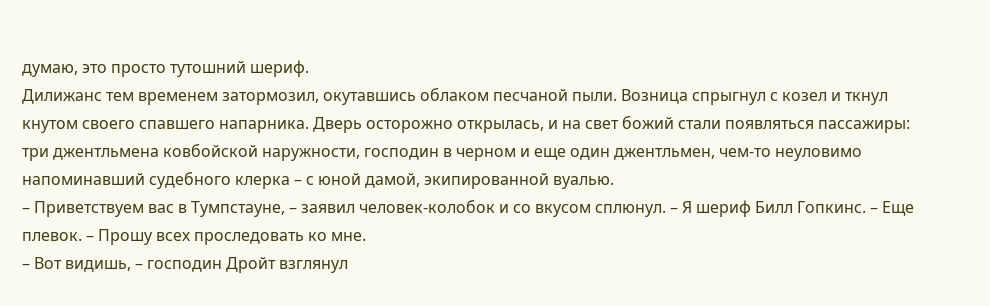думаю, это просто тутошний шериф.
Дилижанс тем временем затормозил, окутавшись облаком песчаной пыли. Возница спрыгнул с козел и ткнул кнутом своего спавшего напарника. Дверь осторожно открылась, и на свет божий стали появляться пассажиры: три джентльмена ковбойской наружности, господин в черном и еще один джентльмен, чем-то неуловимо напоминавший судебного клерка – с юной дамой, экипированной вуалью.
– Приветствуем вас в Тумпстауне, – заявил человек-колобок и со вкусом сплюнул. – Я шериф Билл Гопкинс. – Еще плевок. – Прошу всех проследовать ко мне.
– Вот видишь, – господин Дройт взглянул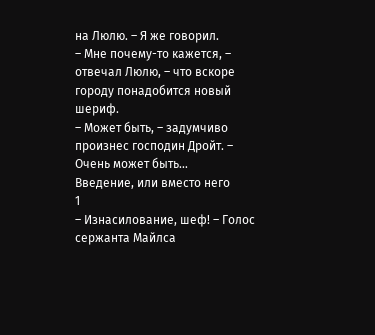на Люлю. – Я же говорил.
– Мне почему-то кажется, – отвечал Люлю, – что вскоре городу понадобится новый шериф.
– Может быть, – задумчиво произнес господин Дройт. – Очень может быть…
Введение, или вместо него
1
– Изнасилование, шеф! – Голос сержанта Майлса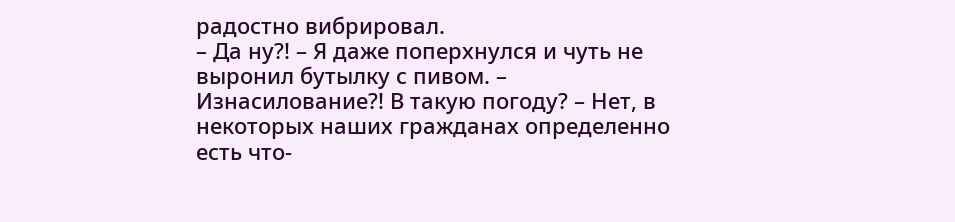радостно вибрировал.
– Да ну?! – Я даже поперхнулся и чуть не выронил бутылку с пивом. – Изнасилование?! В такую погоду? – Нет, в некоторых наших гражданах определенно есть что-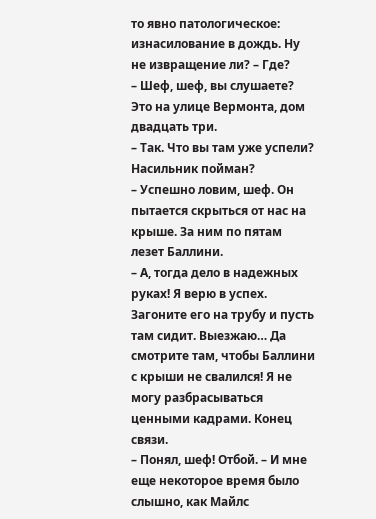то явно патологическое: изнасилование в дождь. Ну не извращение ли? – Где?
– Шеф, шеф, вы слушаете? Это на улице Вермонта, дом двадцать три.
– Так. Что вы там уже успели? Насильник пойман?
– Успешно ловим, шеф. Он пытается скрыться от нас на крыше. За ним по пятам лезет Баллини.
– А, тогда дело в надежных руках! Я верю в успех. Загоните его на трубу и пусть там сидит. Выезжаю… Да смотрите там, чтобы Баллини с крыши не свалился! Я не могу разбрасываться ценными кадрами. Конец связи.
– Понял, шеф! Отбой. – И мне еще некоторое время было слышно, как Майлс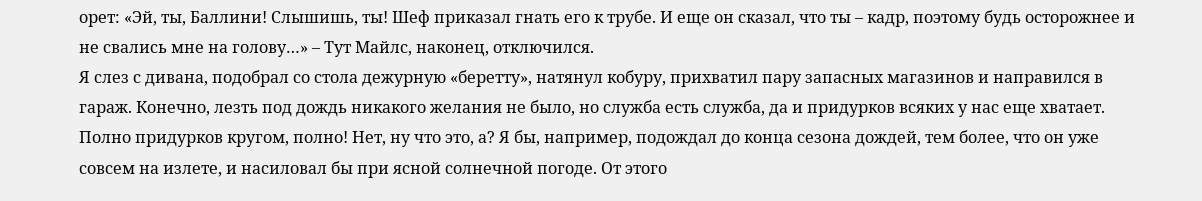орет: «Эй, ты, Баллини! Слышишь, ты! Шеф приказал гнать его к трубе. И еще он сказал, что ты – кадр, поэтому будь осторожнее и не свались мне на голову…» – Тут Майлс, наконец, отключился.
Я слез с дивана, подобрал со стола дежурную «беретту», натянул кобуру, прихватил пару запасных магазинов и направился в гараж. Конечно, лезть под дождь никакого желания не было, но служба есть служба, да и придурков всяких у нас еще хватает. Полно придурков кругом, полно! Нет, ну что это, а? Я бы, например, подождал до конца сезона дождей, тем более, что он уже совсем на излете, и насиловал бы при ясной солнечной погоде. От этого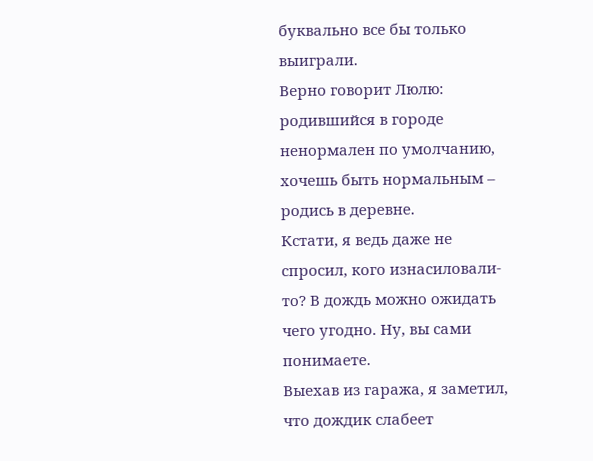буквально все бы только выиграли.
Верно говорит Люлю: родившийся в городе ненормален по умолчанию, хочешь быть нормальным – родись в деревне.
Кстати, я ведь даже не спросил, кого изнасиловали-то? В дождь можно ожидать чего угодно. Ну, вы сами понимаете.
Выехав из гаража, я заметил, что дождик слабеет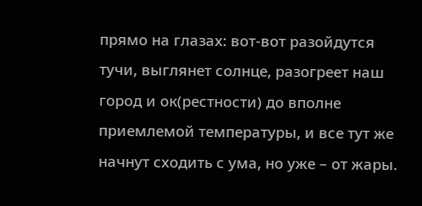прямо на глазах: вот-вот разойдутся тучи, выглянет солнце, разогреет наш город и ок(рестности) до вполне приемлемой температуры, и все тут же начнут сходить с ума, но уже – от жары.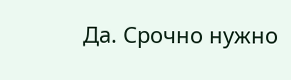Да. Срочно нужно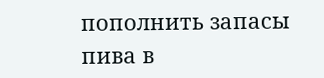пополнить запасы пива в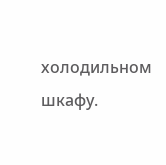холодильном шкафу.